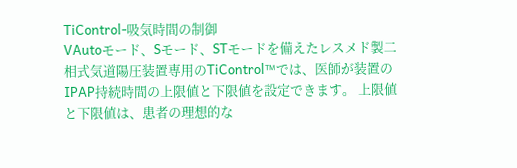TiControl-吸気時間の制御
VAutoモード、Sモード、STモードを備えたレスメド製二相式気道陽圧装置専用のTiControl™では、医師が装置のIPAP持続時間の上限値と下限値を設定できます。 上限値と下限値は、患者の理想的な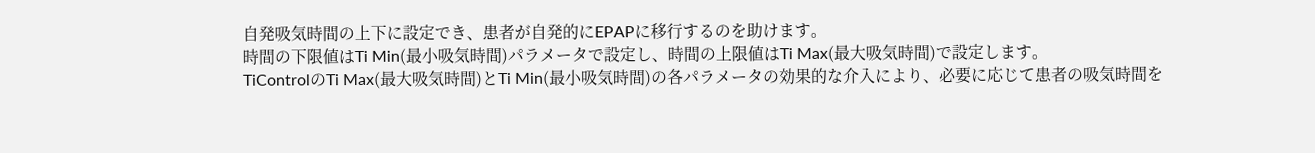自発吸気時間の上下に設定でき、患者が自発的にEPAPに移行するのを助けます。
時間の下限値はTi Min(最小吸気時間)パラメータで設定し、時間の上限値はTi Max(最大吸気時間)で設定します。
TiControlのTi Max(最大吸気時間)とTi Min(最小吸気時間)の各パラメータの効果的な介入により、必要に応じて患者の吸気時間を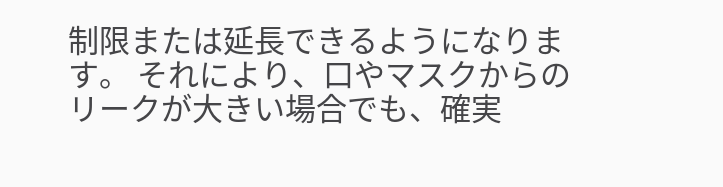制限または延長できるようになります。 それにより、口やマスクからのリークが大きい場合でも、確実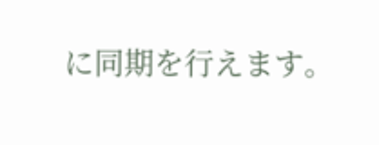に同期を行えます。